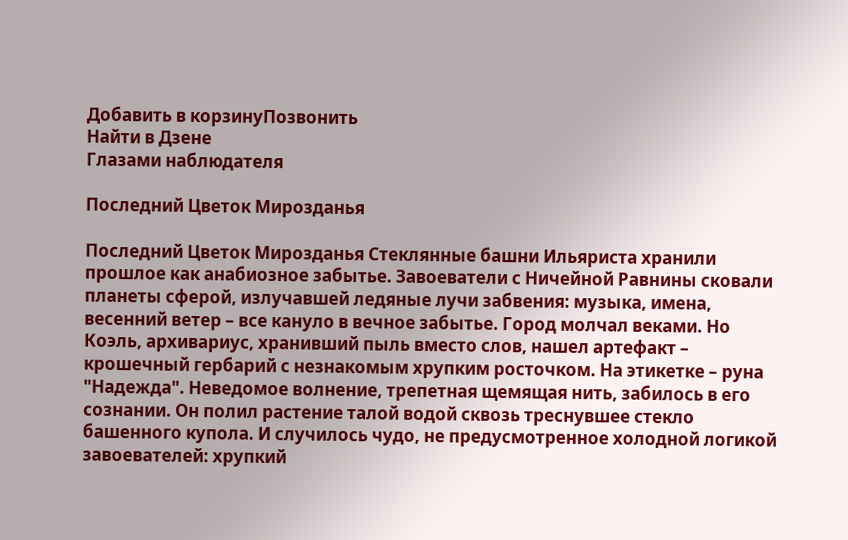Добавить в корзинуПозвонить
Найти в Дзене
Глазами наблюдателя

Последний Цветок Мирозданья

Последний Цветок Мирозданья Стеклянные башни Ильяриста хранили прошлое как анабиозное забытье. Завоеватели с Ничейной Равнины сковали планеты сферой, излучавшей ледяные лучи забвения: музыка, имена, весенний ветер – все кануло в вечное забытье. Город молчал веками. Но Коэль, архивариус, хранивший пыль вместо слов, нашел артефакт – крошечный гербарий с незнакомым хрупким росточком. На этикетке – руна "Надежда". Неведомое волнение, трепетная щемящая нить, забилось в его сознании. Он полил растение талой водой сквозь треснувшее стекло башенного купола. И случилось чудо, не предусмотренное холодной логикой завоевателей: хрупкий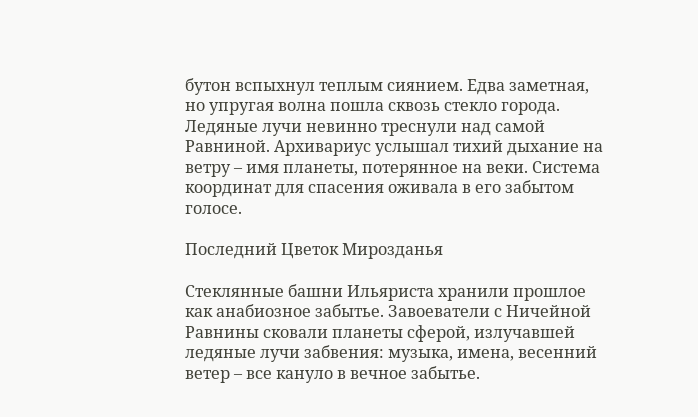бутон вспыхнул теплым сиянием. Едва заметная, но упругая волна пошла сквозь стекло города. Ледяные лучи невинно треснули над самой Равниной. Архивариус услышал тихий дыхание на ветру – имя планеты, потерянное на веки. Система координат для спасения оживала в его забытом голосе.

Последний Цветок Мирозданья

Стеклянные башни Ильяриста хранили прошлое как анабиозное забытье. Завоеватели с Ничейной Равнины сковали планеты сферой, излучавшей ледяные лучи забвения: музыка, имена, весенний ветер – все кануло в вечное забытье.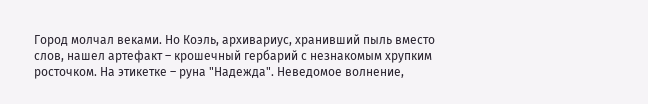Город молчал веками. Но Коэль, архивариус, хранивший пыль вместо слов, нашел артефакт – крошечный гербарий с незнакомым хрупким росточком. На этикетке – руна "Надежда". Неведомое волнение,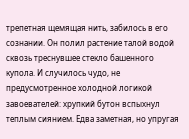трепетная щемящая нить, забилось в его сознании. Он полил растение талой водой сквозь треснувшее стекло башенного купола. И случилось чудо, не предусмотренное холодной логикой завоевателей: хрупкий бутон вспыхнул теплым сиянием. Едва заметная, но упругая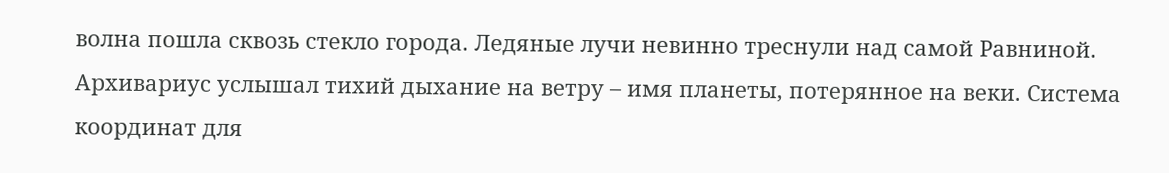волна пошла сквозь стекло города. Ледяные лучи невинно треснули над самой Равниной. Архивариус услышал тихий дыхание на ветру – имя планеты, потерянное на веки. Система координат для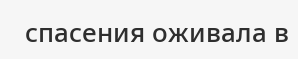спасения оживала в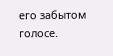его забытом голосе.